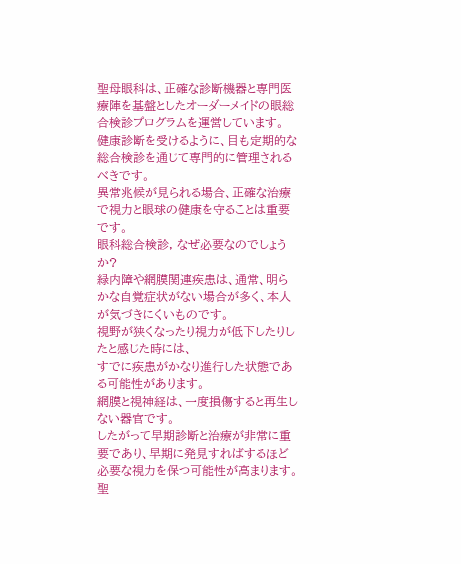聖母眼科は、正確な診断機器と専門医療陣を基盤としたオーダーメイドの眼総合検診プログラムを運営しています。
健康診断を受けるように、目も定期的な総合検診を通じて専門的に管理されるべきです。
異常兆候が見られる場合、正確な治療で視力と眼球の健康を守ることは重要です。
眼科総合検診, なぜ必要なのでしょうか?
緑内障や網膜関連疾患は、通常、明らかな自覚症状がない場合が多く、本人が気づきにくいものです。
視野が狭くなったり視力が低下したりしたと感じた時には、
すでに疾患がかなり進行した状態である可能性があります。
網膜と視神経は、一度損傷すると再生しない器官です。
したがって早期診断と治療が非常に重要であり、早期に発見すればするほど必要な視力を保つ可能性が高まります。
聖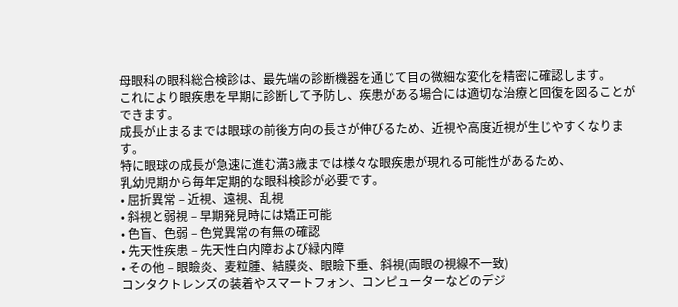母眼科の眼科総合検診は、最先端の診断機器を通じて目の微細な変化を精密に確認します。
これにより眼疾患を早期に診断して予防し、疾患がある場合には適切な治療と回復を図ることができます。
成長が止まるまでは眼球の前後方向の長さが伸びるため、近視や高度近視が生じやすくなります。
特に眼球の成長が急速に進む満3歳までは様々な眼疾患が現れる可能性があるため、
乳幼児期から毎年定期的な眼科検診が必要です。
• 屈折異常 – 近視、遠視、乱視
• 斜視と弱視 – 早期発見時には矯正可能
• 色盲、色弱 – 色覚異常の有無の確認
• 先天性疾患 – 先天性白内障および緑内障
• その他 – 眼瞼炎、麦粒腫、結膜炎、眼瞼下垂、斜視(両眼の視線不一致)
コンタクトレンズの装着やスマートフォン、コンピューターなどのデジ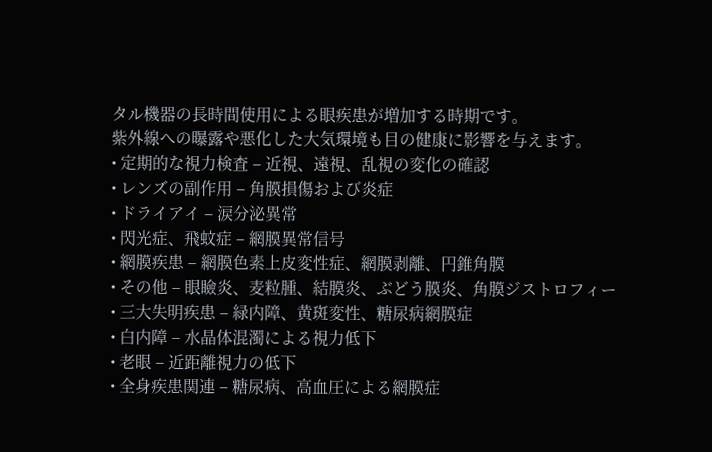タル機器の長時間使用による眼疾患が増加する時期です。
紫外線への曝露や悪化した大気環境も目の健康に影響を与えます。
• 定期的な視力検査 – 近視、遠視、乱視の変化の確認
• レンズの副作用 – 角膜損傷および炎症
• ドライアイ – 涙分泌異常
• 閃光症、飛蚊症 – 網膜異常信号
• 網膜疾患 – 網膜色素上皮変性症、網膜剥離、円錐角膜
• その他 – 眼瞼炎、麦粒腫、結膜炎、ぶどう膜炎、角膜ジストロフィー
• 三大失明疾患 – 緑内障、黄斑変性、糖尿病網膜症
• 白内障 – 水晶体混濁による視力低下
• 老眼 – 近距離視力の低下
• 全身疾患関連 – 糖尿病、高血圧による網膜症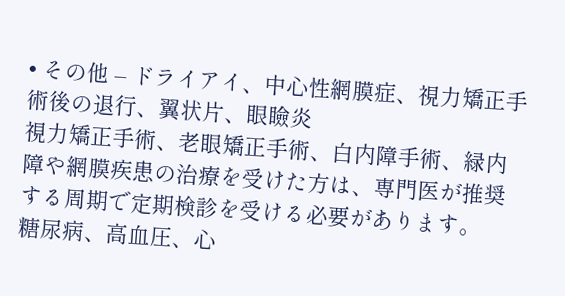• その他 – ドライアイ、中心性網膜症、視力矯正手術後の退行、翼状片、眼瞼炎
視力矯正手術、老眼矯正手術、白内障手術、緑内障や網膜疾患の治療を受けた方は、専門医が推奨する周期で定期検診を受ける必要があります。
糖尿病、高血圧、心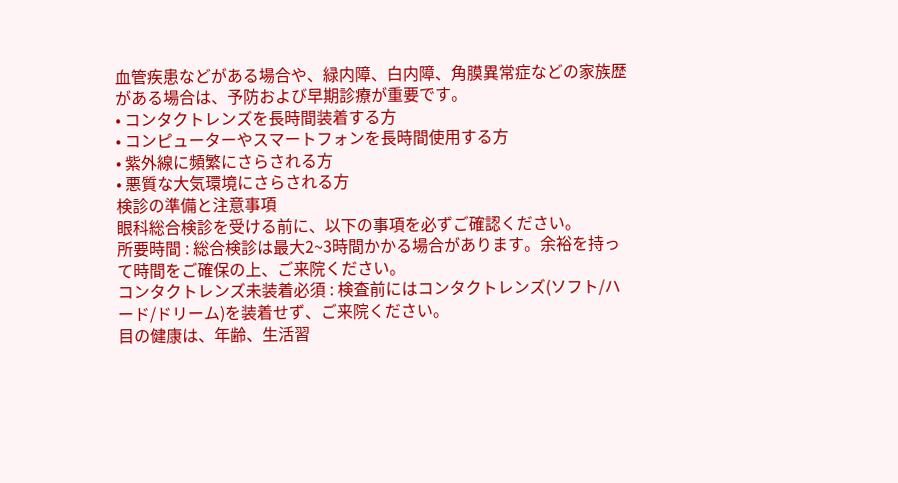血管疾患などがある場合や、緑内障、白内障、角膜異常症などの家族歴がある場合は、予防および早期診療が重要です。
• コンタクトレンズを長時間装着する方
• コンピューターやスマートフォンを長時間使用する方
• 紫外線に頻繁にさらされる方
• 悪質な大気環境にさらされる方
検診の準備と注意事項
眼科総合検診を受ける前に、以下の事項を必ずご確認ください。
所要時間 : 総合検診は最大2~3時間かかる場合があります。余裕を持って時間をご確保の上、ご来院ください。
コンタクトレンズ未装着必須 : 検査前にはコンタクトレンズ(ソフト/ハード/ドリーム)を装着せず、ご来院ください。
目の健康は、年齢、生活習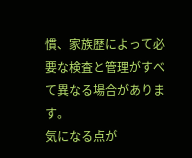慣、家族歴によって必要な検査と管理がすべて異なる場合があります。
気になる点が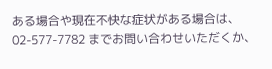ある場合や現在不快な症状がある場合は、
02-577-7782 までお問い合わせいただくか、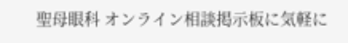聖母眼科 オンライン相談掲示板に気軽に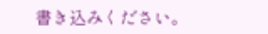書き込みください。